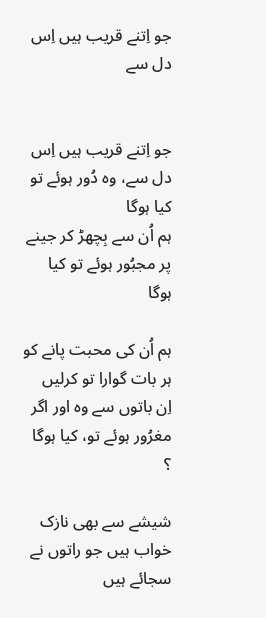جو اِتنے قریب ہیں اِس دل سے


جو اِتنے قریب ہیں اِس دل سے، وہ دُور ہوئے تو کیا ہوگا
ہم اُن سے بِچھڑ کر جینے پر مجبُور ہوئے تو کیا ہوگا

ہم اُن کی محبت پانے کو ہر بات گوارا تو کرلیں
اِن باتوں سے وہ اور اگر مغرُور ہوئے تو، کیا ہوگا ؟

شیشے سے بھی نازک خواب ہیں جو راتوں نے سجائے ہیں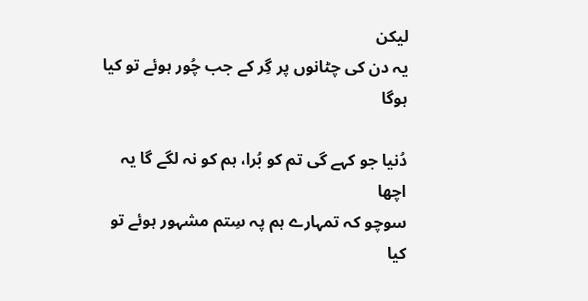لیکن
یہ دن کی چٹانوں پر گِر کے جب چُور ہوئے تو کیا ہوگا

دُنیا جو کہے گی تم کو بُرا، ہم کو نہ لگے گا یہ اچھا
سوچو کہ تمہارے ہم پہ سِتم مشہور ہوئے تو کیا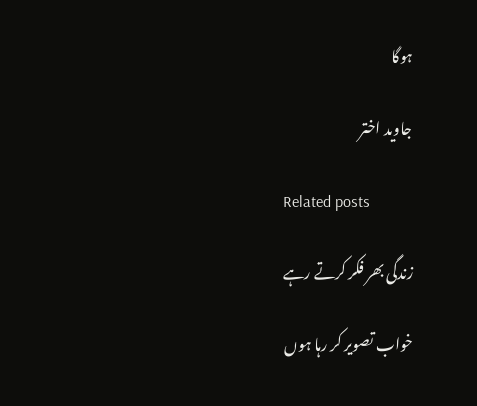ہوگا

جاوید اختر

Related posts

زندگی بھر فکر کرتے رہے

خواب تصویر کر رہا ہوں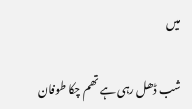میں

شب ڈھل رہی ہے تھم چکا طوفان